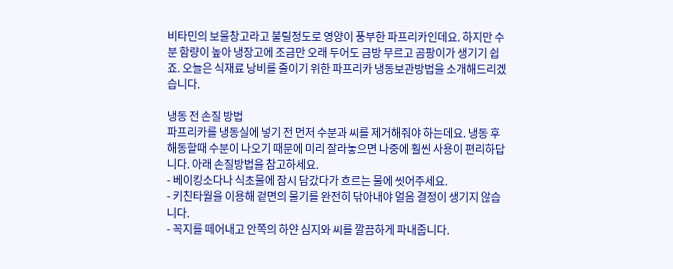비타민의 보물창고라고 불릴정도로 영양이 풍부한 파프리카인데요. 하지만 수분 함량이 높아 냉장고에 조금만 오래 두어도 금방 무르고 곰팡이가 생기기 쉽죠. 오늘은 식재료 낭비를 줄이기 위한 파프리카 냉동보관방법을 소개해드리겠습니다.

냉동 전 손질 방법
파프리카를 냉동실에 넣기 전 먼저 수분과 씨를 제거해줘야 하는데요. 냉동 후 해동할때 수분이 나오기 때문에 미리 잘라놓으면 나중에 훨씬 사용이 편리하답니다. 아래 손질방법을 참고하세요.
- 베이킹소다나 식초물에 잠시 담갔다가 흐르는 물에 씻어주세요.
- 키친타월을 이용해 겉면의 물기를 완전히 닦아내야 얼음 결정이 생기지 않습니다.
- 꼭지를 떼어내고 안쪽의 하얀 심지와 씨를 깔끔하게 파내줍니다.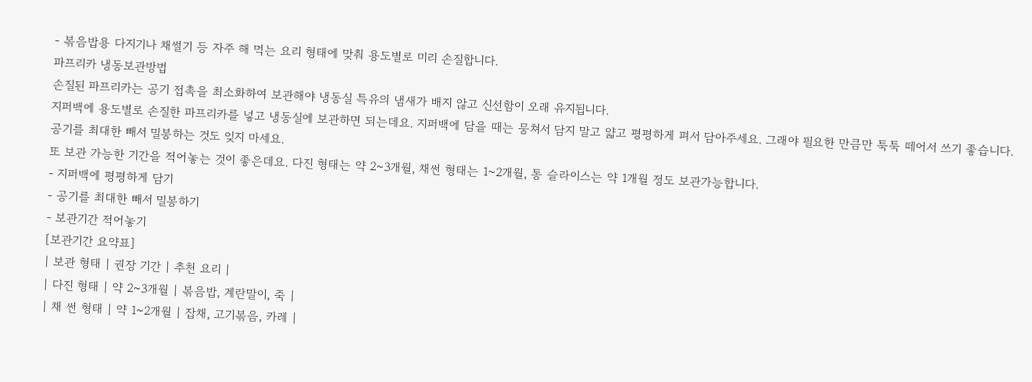- 볶음밥용 다지기나 채썰기 등 자주 해 먹는 요리 형태에 맞춰 용도별로 미리 손질합니다.
파프리카 냉동보관방법
손질된 파프리카는 공기 접촉을 최소화하여 보관해야 냉동실 특유의 냄새가 배지 않고 신선함이 오래 유지됩니다.
지퍼백에 용도별로 손질한 파프리카를 넣고 냉동실에 보관하면 되는데요. 지퍼백에 담을 때는 뭉쳐서 담지 말고 얇고 평평하게 펴서 담아주세요. 그래야 필요한 만큼만 툭툭 떼어서 쓰기 좋습니다. 공기를 최대한 빼서 밀봉하는 것도 잊지 마세요.
또 보관 가능한 기간을 적어놓는 것이 좋은데요. 다진 형태는 약 2~3개월, 채썬 형태는 1~2개월, 통 슬라이스는 약 1개월 정도 보관가능합니다.
- 지퍼백에 평평하게 담기
- 공기를 최대한 빼서 밀봉하기
- 보관기간 적어놓기
[보관기간 요약표]
| 보관 형태 | 권장 기간 | 추천 요리 |
| 다진 형태 | 약 2~3개월 | 볶음밥, 계란말이, 죽 |
| 채 썬 형태 | 약 1~2개월 | 잡채, 고기볶음, 카레 |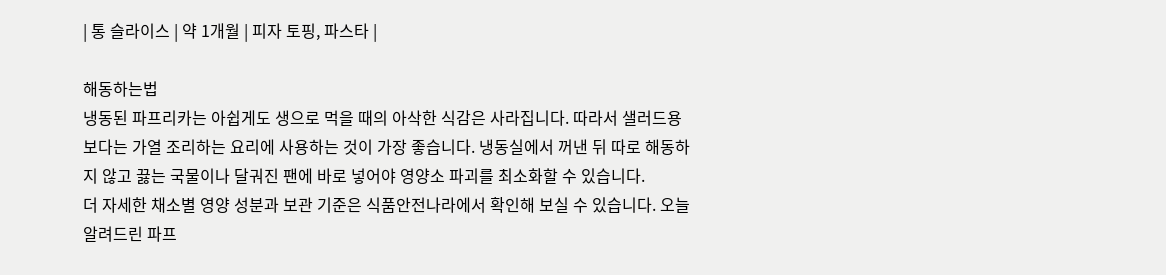| 통 슬라이스 | 약 1개월 | 피자 토핑, 파스타 |

해동하는법
냉동된 파프리카는 아쉽게도 생으로 먹을 때의 아삭한 식감은 사라집니다. 따라서 샐러드용보다는 가열 조리하는 요리에 사용하는 것이 가장 좋습니다. 냉동실에서 꺼낸 뒤 따로 해동하지 않고 끓는 국물이나 달궈진 팬에 바로 넣어야 영양소 파괴를 최소화할 수 있습니다.
더 자세한 채소별 영양 성분과 보관 기준은 식품안전나라에서 확인해 보실 수 있습니다. 오늘 알려드린 파프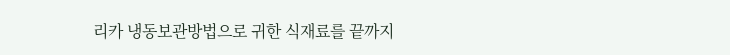리카 냉동보관방법으로 귀한 식재료를 끝까지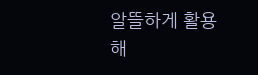알뜰하게 활용해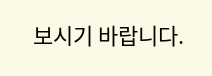보시기 바랍니다.